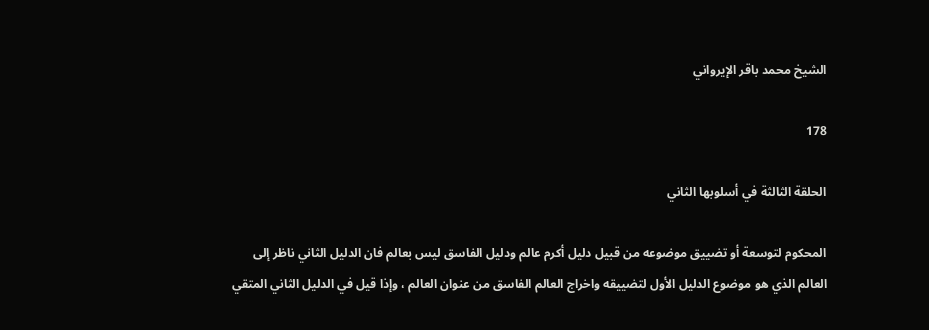الشيخ محمد باقر الإيرواني

178

الحلقة الثالثة في أسلوبها الثاني

المحكوم لتوسعة أو تضييق موضوعه من قبيل دليل أكرم عالم ودليل الفاسق ليس بعالم فان الدليل الثاني ناظر إلى العالم الذي هو موضوع الدليل الأول لتضييقه واخراج العالم الفاسق من عنوان العالم ، وإذا قيل في الدليل الثاني المتقي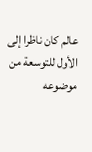عالم كان ناظرا إلى الأول للتوسعة من موضوعه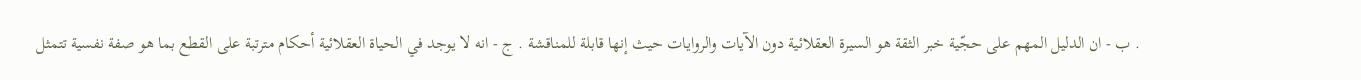. ب - ان الدليل المهم على حجّية خبر الثقة هو السيرة العقلائية دون الآيات والروايات حيث إنها قابلة للمناقشة . ج - انه لا يوجد في الحياة العقلائية أحكام مترتبة على القطع بما هو صفة نفسية تتمثل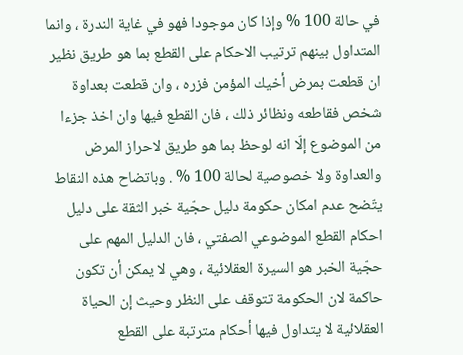في حالة 100 % وإذا كان موجودا فهو في غاية الندرة ، وانما المتداول بينهم ترتيب الاحكام على القطع بما هو طريق نظير ان قطعت بمرض أخيك المؤمن فزره ، وان قطعت بعداوة شخص فقاطعه ونظائر ذلك ، فان القطع فيها وان اخذ جزءا من الموضوع إلّا انه لوحظ بما هو طريق لاحراز المرض والعداوة ولا خصوصية لحالة 100 % . وباتضاح هذه النقاط يتّضح عدم امكان حكومة دليل حجّية خبر الثقة على دليل احكام القطع الموضوعي الصفتي ، فان الدليل المهم على حجّية الخبر هو السيرة العقلائية ، وهي لا يمكن أن تكون حاكمة لان الحكومة تتوقف على النظر وحيث إن الحياة العقلائية لا يتداول فيها أحكام مترتبة على القطع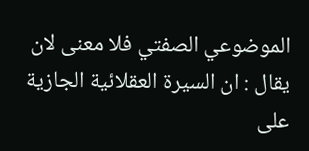الموضوعي الصفتي فلا معنى لان يقال : ان السيرة العقلائية الجازية على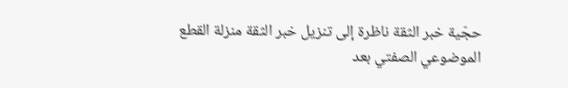حجّية خبر الثقة ناظرة إلى تنزيل خبر الثقة منزلة القطع الموضوعي الصفتي بعد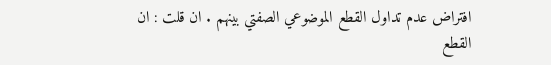افتراض عدم تداول القطع الموضوعي الصفتي بينهم . ان قلت : ان القطع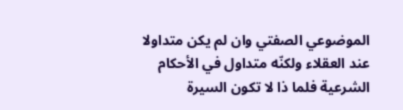الموضوعي الصفتي وان لم يكن متداولا عند العقلاء ولكنّه متداول في الأحكام الشرعية فلما ذا لا تكون السيرة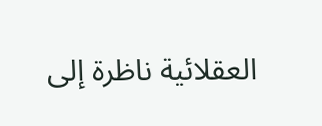العقلائية ناظرة إلى